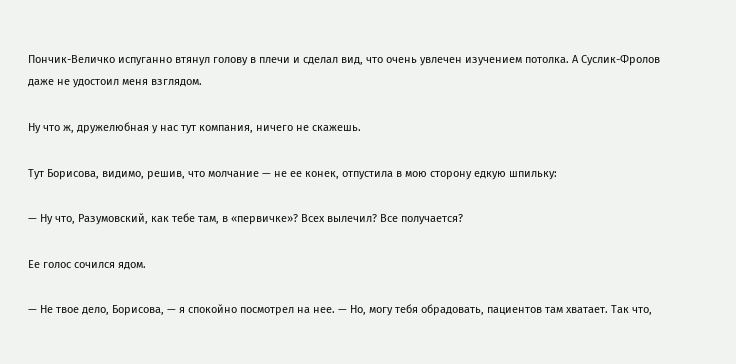Пончик-Величко испуганно втянул голову в плечи и сделал вид, что очень увлечен изучением потолка. А Суслик-Фролов даже не удостоил меня взглядом.

Ну что ж, дружелюбная у нас тут компания, ничего не скажешь.

Тут Борисова, видимо, решив, что молчание — не ее конек, отпустила в мою сторону едкую шпильку:

— Ну что, Разумовский, как тебе там, в «первичке»? Всех вылечил? Все получается?

Ее голос сочился ядом.

— Не твое дело, Борисова, — я спокойно посмотрел на нее. — Но, могу тебя обрадовать, пациентов там хватает. Так что,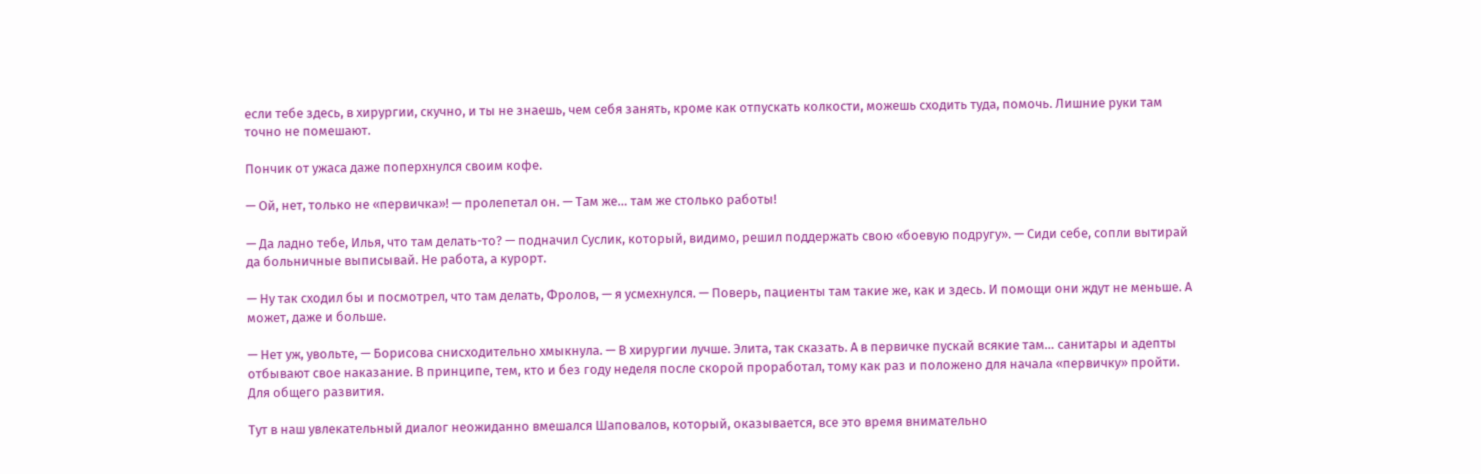если тебе здесь, в хирургии, скучно, и ты не знаешь, чем себя занять, кроме как отпускать колкости, можешь сходить туда, помочь. Лишние руки там точно не помешают.

Пончик от ужаса даже поперхнулся своим кофе.

— Ой, нет, только не «первичка»! — пролепетал он. — Там же… там же столько работы!

— Да ладно тебе, Илья, что там делать-то? — подначил Суслик, который, видимо, решил поддержать свою «боевую подругу». — Сиди себе, сопли вытирай да больничные выписывай. Не работа, а курорт.

— Ну так сходил бы и посмотрел, что там делать, Фролов, — я усмехнулся. — Поверь, пациенты там такие же, как и здесь. И помощи они ждут не меньше. А может, даже и больше.

— Нет уж, увольте, — Борисова снисходительно хмыкнула. — В хирургии лучше. Элита, так сказать. А в первичке пускай всякие там… санитары и адепты отбывают свое наказание. В принципе, тем, кто и без году неделя после скорой проработал, тому как раз и положено для начала «первичку» пройти. Для общего развития.

Тут в наш увлекательный диалог неожиданно вмешался Шаповалов, который, оказывается, все это время внимательно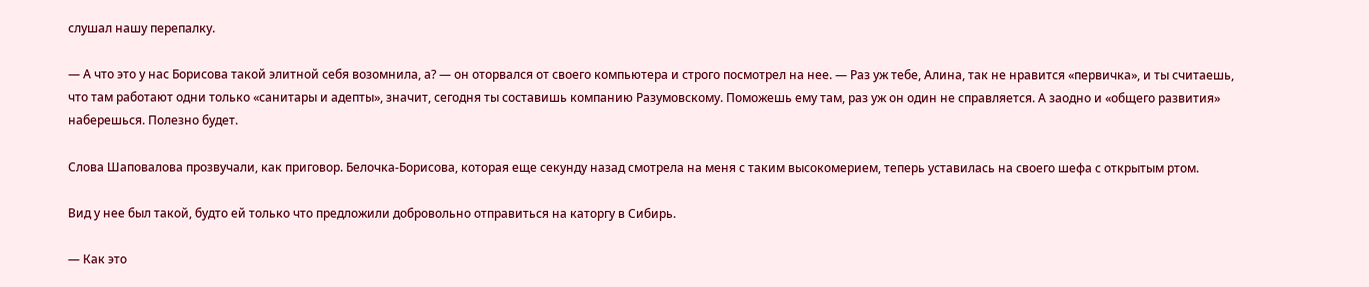слушал нашу перепалку.

— А что это у нас Борисова такой элитной себя возомнила, а? — он оторвался от своего компьютера и строго посмотрел на нее. — Раз уж тебе, Алина, так не нравится «первичка», и ты считаешь, что там работают одни только «санитары и адепты», значит, сегодня ты составишь компанию Разумовскому. Поможешь ему там, раз уж он один не справляется. А заодно и «общего развития» наберешься. Полезно будет.

Слова Шаповалова прозвучали, как приговор. Белочка-Борисова, которая еще секунду назад смотрела на меня с таким высокомерием, теперь уставилась на своего шефа с открытым ртом.

Вид у нее был такой, будто ей только что предложили добровольно отправиться на каторгу в Сибирь.

— Как это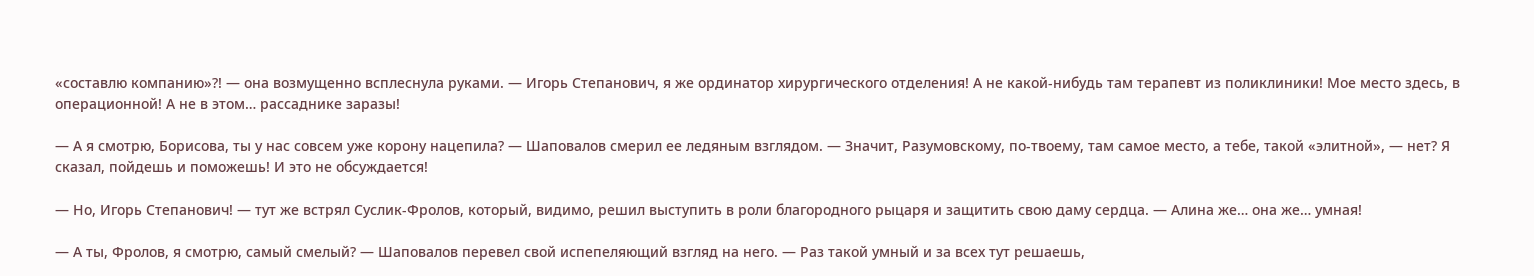«составлю компанию»⁈ — она возмущенно всплеснула руками. — Игорь Степанович, я же ординатор хирургического отделения! А не какой-нибудь там терапевт из поликлиники! Мое место здесь, в операционной! А не в этом… рассаднике заразы!

— А я смотрю, Борисова, ты у нас совсем уже корону нацепила? — Шаповалов смерил ее ледяным взглядом. — Значит, Разумовскому, по-твоему, там самое место, а тебе, такой «элитной», — нет? Я сказал, пойдешь и поможешь! И это не обсуждается!

— Но, Игорь Степанович! — тут же встрял Суслик-Фролов, который, видимо, решил выступить в роли благородного рыцаря и защитить свою даму сердца. — Алина же… она же… умная!

— А ты, Фролов, я смотрю, самый смелый? — Шаповалов перевел свой испепеляющий взгляд на него. — Раз такой умный и за всех тут решаешь,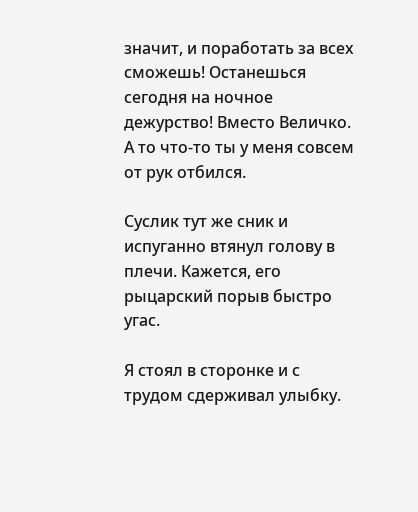значит, и поработать за всех сможешь! Останешься сегодня на ночное дежурство! Вместо Величко. А то что-то ты у меня совсем от рук отбился.

Суслик тут же сник и испуганно втянул голову в плечи. Кажется, его рыцарский порыв быстро угас.

Я стоял в сторонке и с трудом сдерживал улыбку.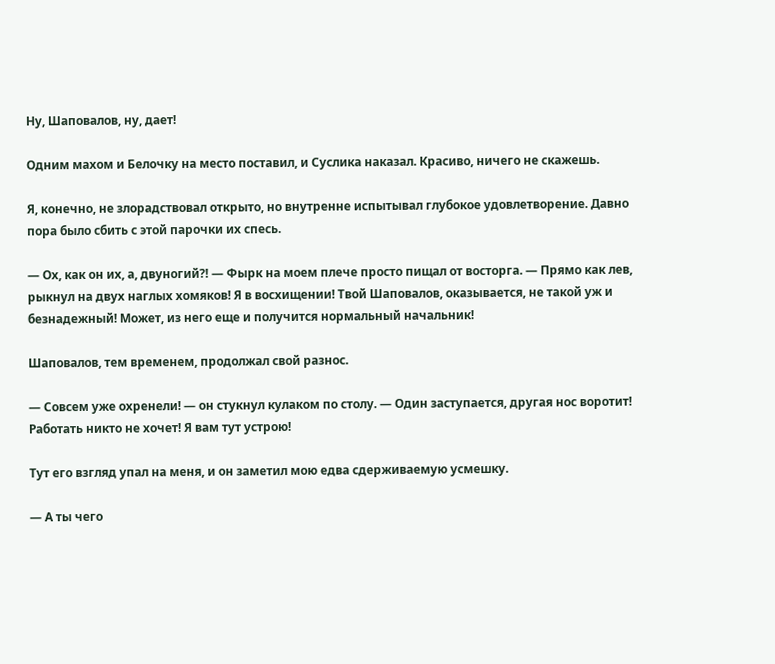Ну, Шаповалов, ну, дает!

Одним махом и Белочку на место поставил, и Суслика наказал. Красиво, ничего не скажешь.

Я, конечно, не злорадствовал открыто, но внутренне испытывал глубокое удовлетворение. Давно пора было сбить с этой парочки их спесь.

— Ох, как он их, а, двуногий⁈ — Фырк на моем плече просто пищал от восторга. — Прямо как лев, рыкнул на двух наглых хомяков! Я в восхищении! Твой Шаповалов, оказывается, не такой уж и безнадежный! Может, из него еще и получится нормальный начальник!

Шаповалов, тем временем, продолжал свой разнос.

— Совсем уже охренели! — он стукнул кулаком по столу. — Один заступается, другая нос воротит! Работать никто не хочет! Я вам тут устрою!

Тут его взгляд упал на меня, и он заметил мою едва сдерживаемую усмешку.

— А ты чего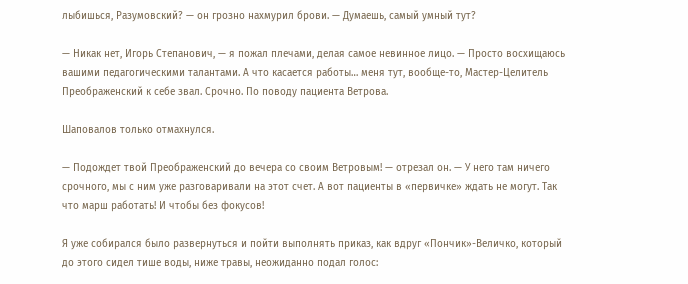лыбишься, Разумовский? — он грозно нахмурил брови. — Думаешь, самый умный тут?

— Никак нет, Игорь Степанович, — я пожал плечами, делая самое невинное лицо. — Просто восхищаюсь вашими педагогическими талантами. А что касается работы… меня тут, вообще-то, Мастер-Целитель Преображенский к себе звал. Срочно. По поводу пациента Ветрова.

Шаповалов только отмахнулся.

— Подождет твой Преображенский до вечера со своим Ветровым! — отрезал он. — У него там ничего срочного, мы с ним уже разговаривали на этот счет. А вот пациенты в «первичке» ждать не могут. Так что марш работать! И чтобы без фокусов!

Я уже собирался было развернуться и пойти выполнять приказ, как вдруг «Пончик»-Величко, который до этого сидел тише воды, ниже травы, неожиданно подал голос: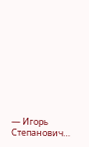— Игорь Степанович…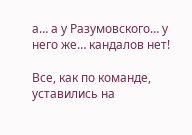а… а у Разумовского… у него же… кандалов нет!

Все, как по команде, уставились на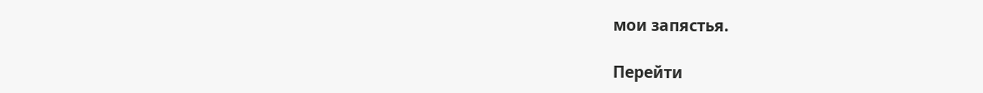мои запястья.

Перейти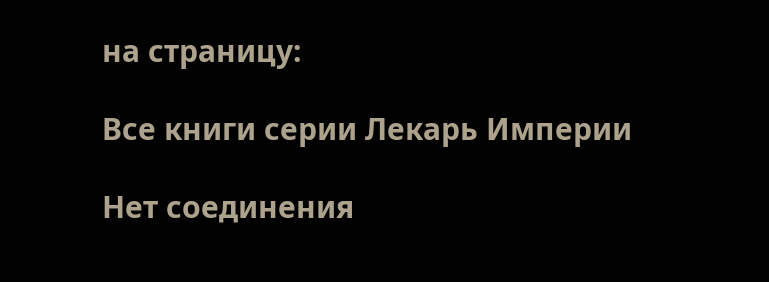на страницу:

Все книги серии Лекарь Империи

Нет соединения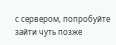с сервером, попробуйте зайти чуть позже